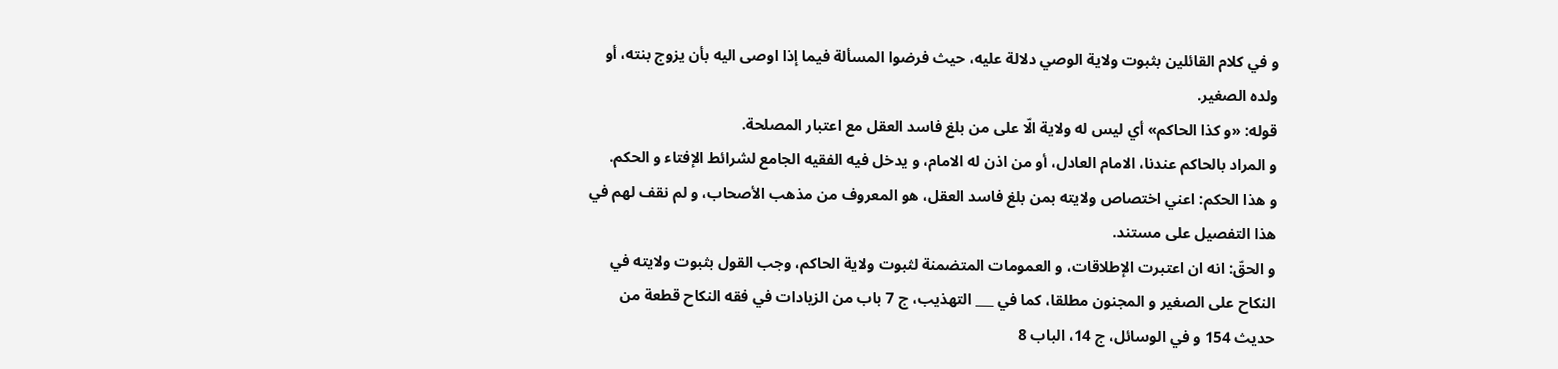و في كلام القائلين بثبوت ولاية الوصي دلالة عليه، حيث فرضوا المسألة فيما إذا اوصى اليه بأن يزوج بنته، أو ولده الصغير.
قوله: «و كذا الحاكم» أي ليس له ولاية الّا على من بلغ فاسد العقل مع اعتبار المصلحة.
و المراد بالحاكم عندنا، الامام العادل، أو من اذن له الامام، و يدخل فيه الفقيه الجامع لشرائط الإفتاء و الحكم.
و هذا الحكم: اعني اختصاص ولايته بمن بلغ فاسد العقل، هو المعروف من مذهب الأصحاب، و لم نقف لهم في هذا التفصيل على مستند.
و الحقّ: انه ان اعتبرت الإطلاقات، و العمومات المتضمنة لثبوت ولاية الحاكم، وجب القول بثبوت ولايته في النكاح على الصغير و المجنون مطلقا، كما في ___ التهذيب، ج 7 باب من الزيادات في فقه النكاح قطعة من حديث 154 و في الوسائل، ج 14، الباب 8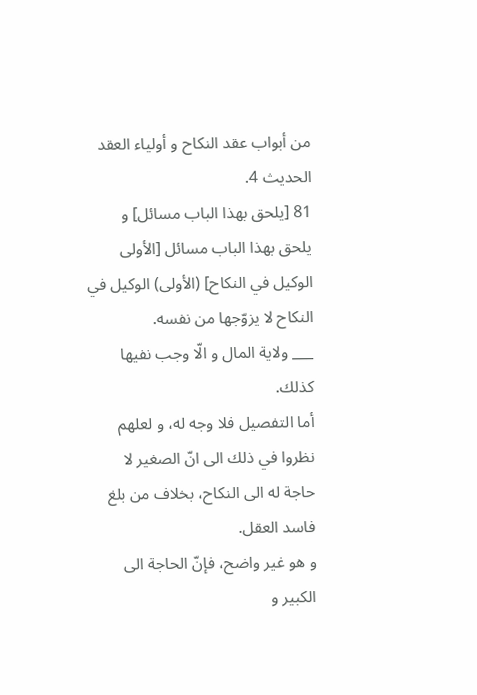من أبواب عقد النكاح و أولياء العقد الحديث 4.
81 [يلحق بهذا الباب مسائل] و يلحق بهذا الباب مسائل [الأولى الوكيل في النكاح] (الأولى) الوكيل في النكاح لا يزوّجها من نفسه.
___ ولاية المال و الّا وجب نفيها كذلك.
أما التفصيل فلا وجه له، و لعلهم نظروا في ذلك الى انّ الصغير لا حاجة له الى النكاح، بخلاف من بلغ فاسد العقل.
و هو غير واضح، فإنّ الحاجة الى الكبير و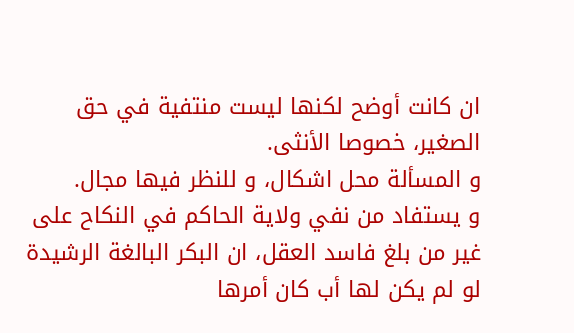ان كانت أوضح لكنها ليست منتفية في حق الصغير، خصوصا الأنثى.
و المسألة محل اشكال، و للنظر فيها مجال.
و يستفاد من نفي ولاية الحاكم في النكاح على غير من بلغ فاسد العقل، ان البكر البالغة الرشيدة لو لم يكن لها أب كان أمرها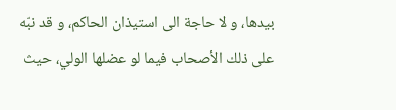بيدها، و لا حاجة الى استيذان الحاكم، و قد نبّه على ذلك الأصحاب فيما لو عضلها الولي، حيث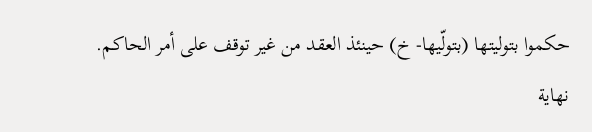حكموا بتوليتها (بتولّيها- خ) حينئذ العقد من غير توقف على أمر الحاكم.
نهاية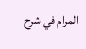المرام في شرح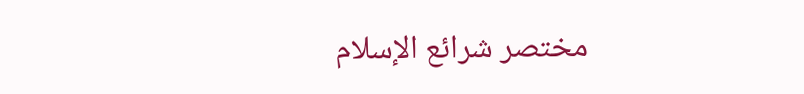مختصر شرائع الإسلام